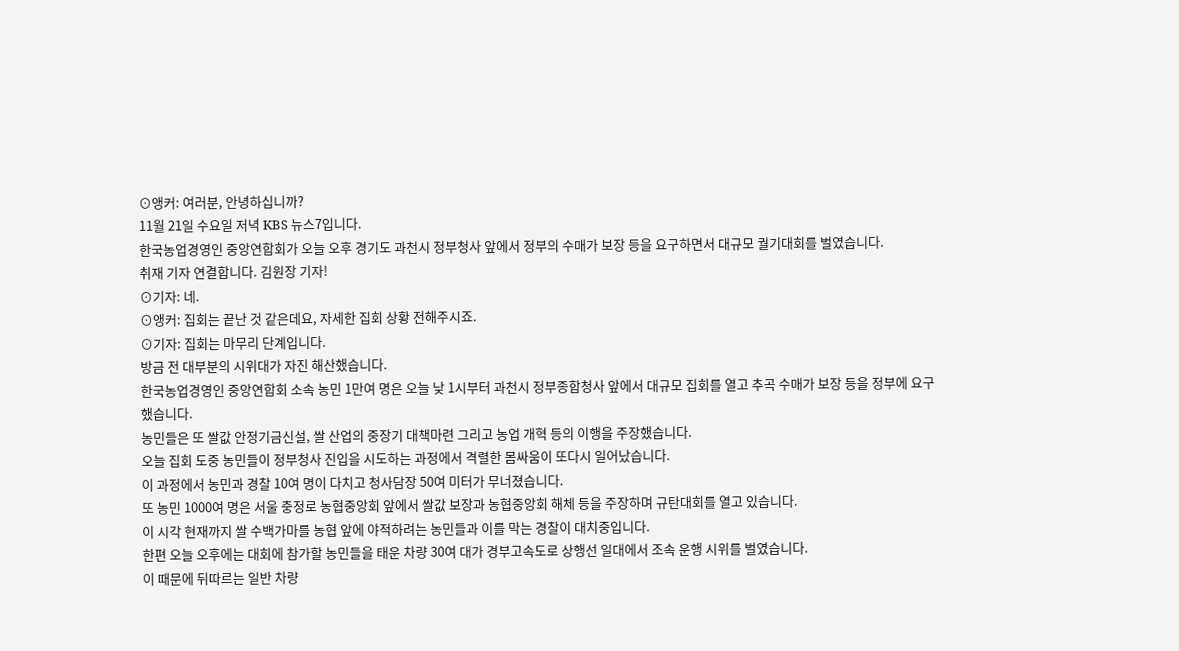⊙앵커: 여러분, 안녕하십니까?
11월 21일 수요일 저녁 KBS 뉴스7입니다.
한국농업경영인 중앙연합회가 오늘 오후 경기도 과천시 정부청사 앞에서 정부의 수매가 보장 등을 요구하면서 대규모 궐기대회를 벌였습니다.
취재 기자 연결합니다. 김원장 기자!
⊙기자: 네.
⊙앵커: 집회는 끝난 것 같은데요, 자세한 집회 상황 전해주시죠.
⊙기자: 집회는 마무리 단계입니다.
방금 전 대부분의 시위대가 자진 해산했습니다.
한국농업경영인 중앙연합회 소속 농민 1만여 명은 오늘 낮 1시부터 과천시 정부종합청사 앞에서 대규모 집회를 열고 추곡 수매가 보장 등을 정부에 요구했습니다.
농민들은 또 쌀값 안정기금신설, 쌀 산업의 중장기 대책마련 그리고 농업 개혁 등의 이행을 주장했습니다.
오늘 집회 도중 농민들이 정부청사 진입을 시도하는 과정에서 격렬한 몸싸움이 또다시 일어났습니다.
이 과정에서 농민과 경찰 10여 명이 다치고 청사담장 50여 미터가 무너졌습니다.
또 농민 1000여 명은 서울 충정로 농협중앙회 앞에서 쌀값 보장과 농협중앙회 해체 등을 주장하며 규탄대회를 열고 있습니다.
이 시각 현재까지 쌀 수백가마를 농협 앞에 야적하려는 농민들과 이를 막는 경찰이 대치중입니다.
한편 오늘 오후에는 대회에 참가할 농민들을 태운 차량 30여 대가 경부고속도로 상행선 일대에서 조속 운행 시위를 벌였습니다.
이 때문에 뒤따르는 일반 차량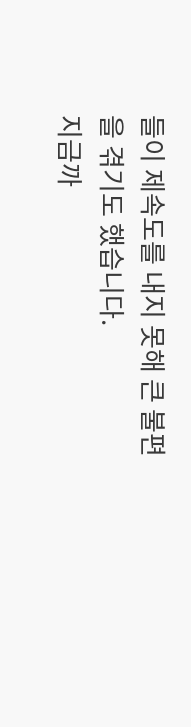들이 제속도를 내지 못해 큰 불편을 겪기도 했습니다.
지금까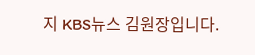지 KBS뉴스 김원장입니다.